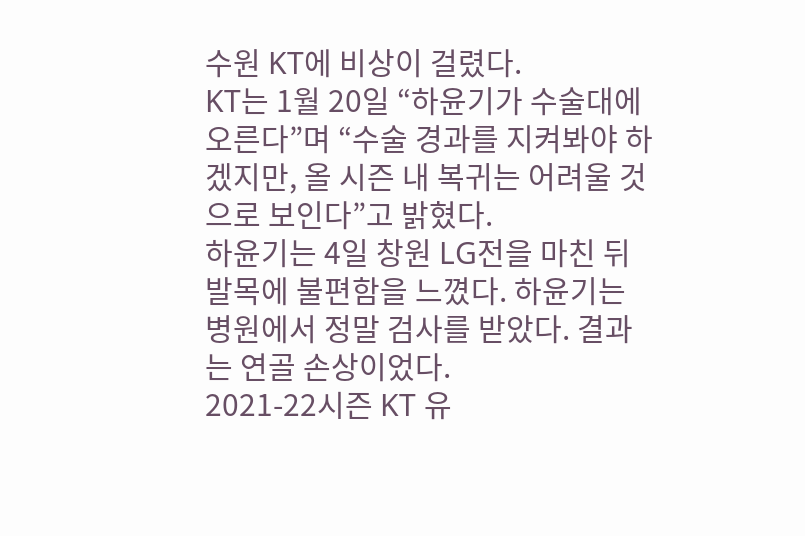수원 KT에 비상이 걸렸다.
KT는 1월 20일 “하윤기가 수술대에 오른다”며 “수술 경과를 지켜봐야 하겠지만, 올 시즌 내 복귀는 어려울 것으로 보인다”고 밝혔다.
하윤기는 4일 창원 LG전을 마친 뒤 발목에 불편함을 느꼈다. 하윤기는 병원에서 정말 검사를 받았다. 결과는 연골 손상이었다.
2021-22시즌 KT 유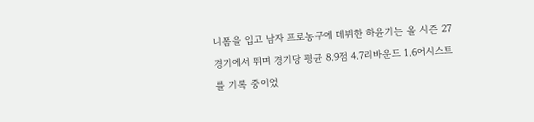니폼을 입고 남자 프로농구에 데뷔한 하윤기는 올 시즌 27경기에서 뛰며 경기당 평균 8.9점 4.7리바운드 1.6어시스트를 기록 중이었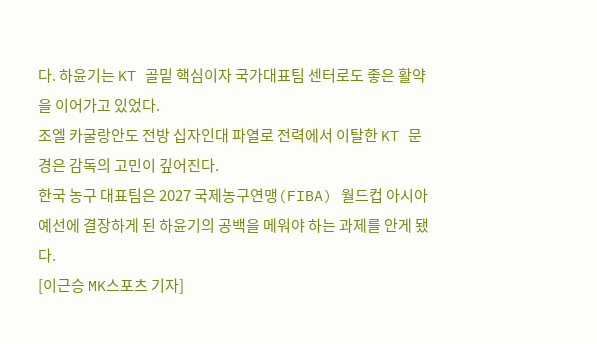다. 하윤기는 KT 골밑 핵심이자 국가대표팀 센터로도 좋은 활약을 이어가고 있었다.
조엘 카굴랑안도 전방 십자인대 파열로 전력에서 이탈한 KT 문경은 감독의 고민이 깊어진다.
한국 농구 대표팀은 2027 국제농구연맹(FIBA) 월드컵 아시아 예선에 결장하게 된 하윤기의 공백을 메워야 하는 과제를 안게 됐다.
[이근승 MK스포츠 기자]